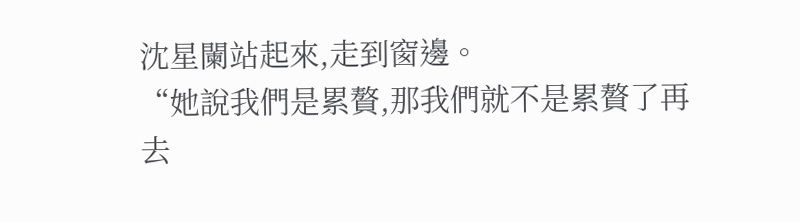沈星闌站起來,走到窗邊。
“她說我們是累贅,那我們就不是累贅了再去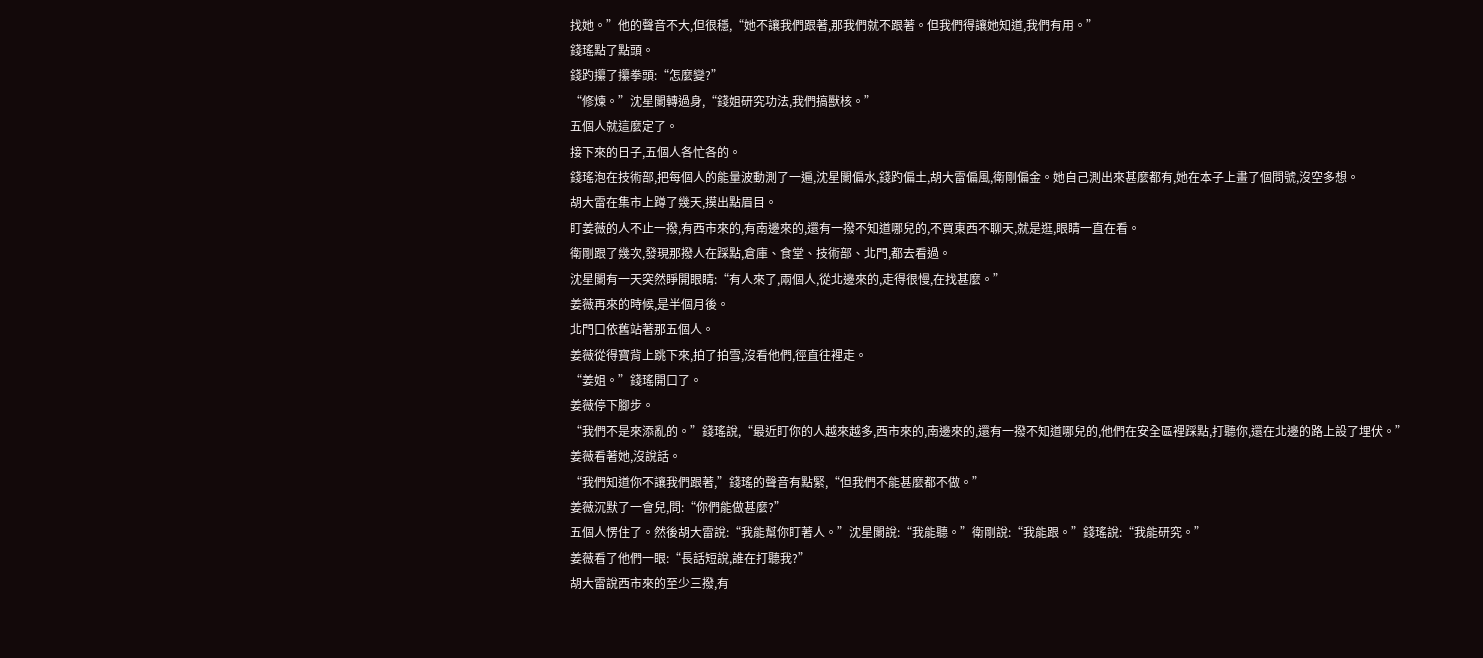找她。”他的聲音不大,但很穩,“她不讓我們跟著,那我們就不跟著。但我們得讓她知道,我們有用。”
錢瑤點了點頭。
錢趵攥了攥拳頭:“怎麼變?”
“修煉。”沈星闌轉過身,“錢姐研究功法,我們搞獸核。”
五個人就這麼定了。
接下來的日子,五個人各忙各的。
錢瑤泡在技術部,把每個人的能量波動測了一遍,沈星闌偏水,錢趵偏土,胡大雷偏風,衛剛偏金。她自己測出來甚麼都有,她在本子上畫了個問號,沒空多想。
胡大雷在集市上蹲了幾天,摸出點眉目。
盯姜薇的人不止一撥,有西市來的,有南邊來的,還有一撥不知道哪兒的,不買東西不聊天,就是逛,眼睛一直在看。
衛剛跟了幾次,發現那撥人在踩點,倉庫、食堂、技術部、北門,都去看過。
沈星闌有一天突然睜開眼睛:“有人來了,兩個人,從北邊來的,走得很慢,在找甚麼。”
姜薇再來的時候,是半個月後。
北門口依舊站著那五個人。
姜薇從得寶背上跳下來,拍了拍雪,沒看他們,徑直往裡走。
“姜姐。”錢瑤開口了。
姜薇停下腳步。
“我們不是來添亂的。”錢瑤說,“最近盯你的人越來越多,西市來的,南邊來的,還有一撥不知道哪兒的,他們在安全區裡踩點,打聽你,還在北邊的路上設了埋伏。”
姜薇看著她,沒說話。
“我們知道你不讓我們跟著,”錢瑤的聲音有點緊,“但我們不能甚麼都不做。”
姜薇沉默了一會兒,問:“你們能做甚麼?”
五個人愣住了。然後胡大雷說:“我能幫你盯著人。”沈星闌說:“我能聽。”衛剛說:“我能跟。”錢瑤說:“我能研究。”
姜薇看了他們一眼:“長話短說,誰在打聽我?”
胡大雷說西市來的至少三撥,有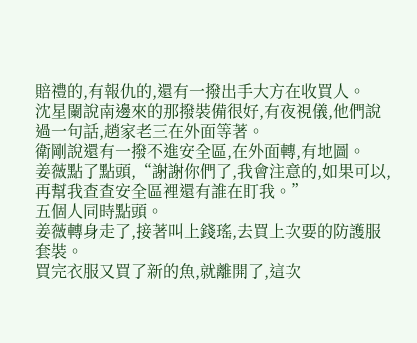賠禮的,有報仇的,還有一撥出手大方在收買人。
沈星闌說南邊來的那撥裝備很好,有夜視儀,他們說過一句話,趙家老三在外面等著。
衛剛說還有一撥不進安全區,在外面轉,有地圖。
姜薇點了點頭,“謝謝你們了,我會注意的,如果可以,再幫我查查安全區裡還有誰在盯我。”
五個人同時點頭。
姜薇轉身走了,接著叫上錢瑤,去買上次要的防護服套裝。
買完衣服又買了新的魚,就離開了,這次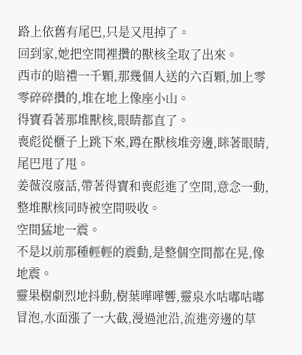路上依舊有尾巴,只是又甩掉了。
回到家,她把空間裡攢的獸核全取了出來。
西市的賠禮一千顆,那幾個人送的六百顆,加上零零碎碎攢的,堆在地上像座小山。
得寶看著那堆獸核,眼睛都直了。
喪彪從櫃子上跳下來,蹲在獸核堆旁邊,眯著眼睛,尾巴甩了甩。
姜薇沒廢話,帶著得寶和喪彪進了空間,意念一動,整堆獸核同時被空間吸收。
空間猛地一震。
不是以前那種輕輕的震動,是整個空間都在晃,像地震。
靈果樹劇烈地抖動,樹葉嘩嘩響,靈泉水咕嘟咕嘟冒泡,水面漲了一大截,漫過池沿,流進旁邊的草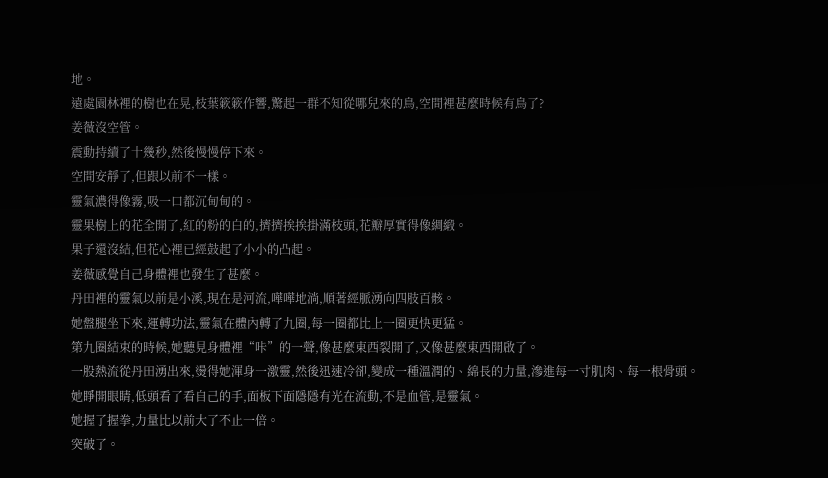地。
遠處園林裡的樹也在晃,枝葉簌簌作響,驚起一群不知從哪兒來的鳥,空間裡甚麼時候有鳥了?
姜薇沒空管。
震動持續了十幾秒,然後慢慢停下來。
空間安靜了,但跟以前不一樣。
靈氣濃得像霧,吸一口都沉甸甸的。
靈果樹上的花全開了,紅的粉的白的,擠擠挨挨掛滿枝頭,花瓣厚實得像綢緞。
果子還沒結,但花心裡已經鼓起了小小的凸起。
姜薇感覺自己身體裡也發生了甚麼。
丹田裡的靈氣以前是小溪,現在是河流,嘩嘩地淌,順著經脈湧向四肢百骸。
她盤腿坐下來,運轉功法,靈氣在體內轉了九圈,每一圈都比上一圈更快更猛。
第九圈結束的時候,她聽見身體裡“咔”的一聲,像甚麼東西裂開了,又像甚麼東西開啟了。
一股熱流從丹田湧出來,燙得她渾身一激靈,然後迅速冷卻,變成一種溫潤的、綿長的力量,滲進每一寸肌肉、每一根骨頭。
她睜開眼睛,低頭看了看自己的手,面板下面隱隱有光在流動,不是血管,是靈氣。
她握了握拳,力量比以前大了不止一倍。
突破了。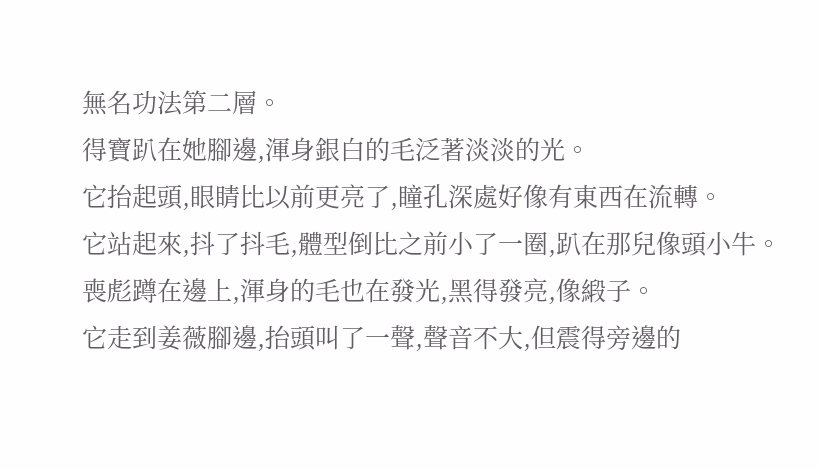無名功法第二層。
得寶趴在她腳邊,渾身銀白的毛泛著淡淡的光。
它抬起頭,眼睛比以前更亮了,瞳孔深處好像有東西在流轉。
它站起來,抖了抖毛,體型倒比之前小了一圈,趴在那兒像頭小牛。
喪彪蹲在邊上,渾身的毛也在發光,黑得發亮,像緞子。
它走到姜薇腳邊,抬頭叫了一聲,聲音不大,但震得旁邊的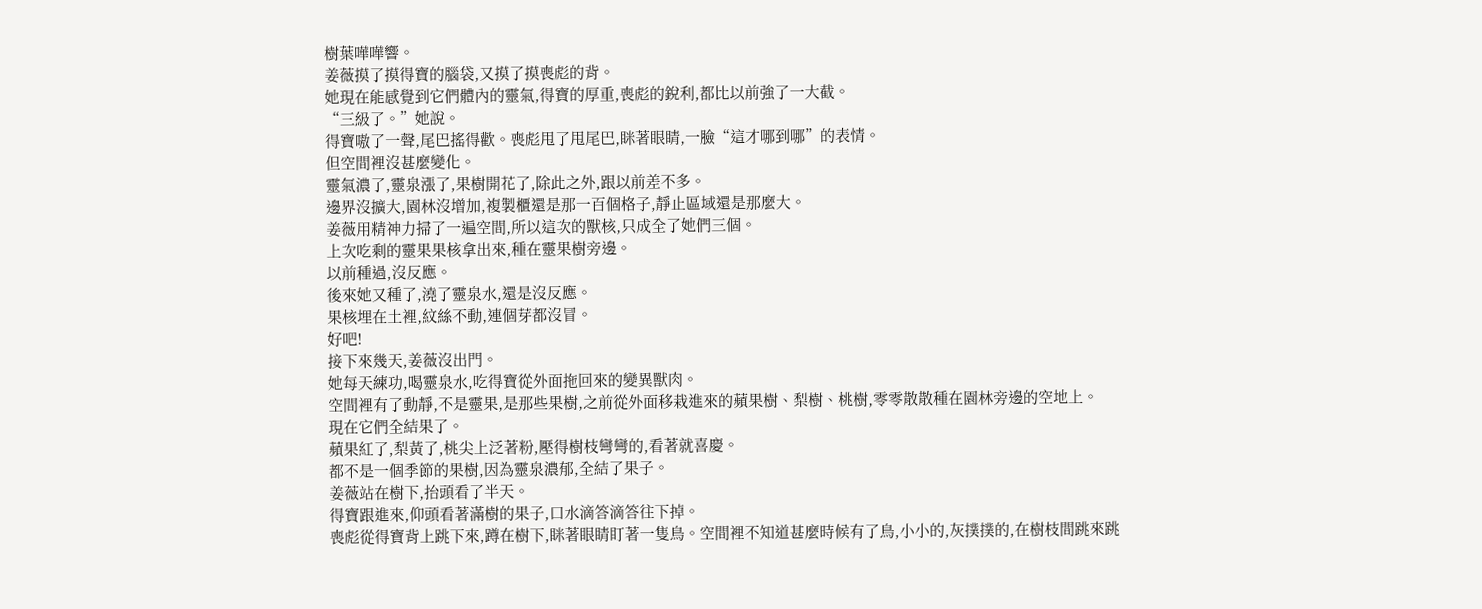樹葉嘩嘩響。
姜薇摸了摸得寶的腦袋,又摸了摸喪彪的背。
她現在能感覺到它們體內的靈氣,得寶的厚重,喪彪的銳利,都比以前強了一大截。
“三級了。”她說。
得寶嗷了一聲,尾巴搖得歡。喪彪甩了甩尾巴,眯著眼睛,一臉“這才哪到哪”的表情。
但空間裡沒甚麼變化。
靈氣濃了,靈泉漲了,果樹開花了,除此之外,跟以前差不多。
邊界沒擴大,園林沒增加,複製櫃還是那一百個格子,靜止區域還是那麼大。
姜薇用精神力掃了一遍空間,所以這次的獸核,只成全了她們三個。
上次吃剩的靈果果核拿出來,種在靈果樹旁邊。
以前種過,沒反應。
後來她又種了,澆了靈泉水,還是沒反應。
果核埋在土裡,紋絲不動,連個芽都沒冒。
好吧!
接下來幾天,姜薇沒出門。
她每天練功,喝靈泉水,吃得寶從外面拖回來的變異獸肉。
空間裡有了動靜,不是靈果,是那些果樹,之前從外面移栽進來的蘋果樹、梨樹、桃樹,零零散散種在園林旁邊的空地上。
現在它們全結果了。
蘋果紅了,梨黃了,桃尖上泛著粉,壓得樹枝彎彎的,看著就喜慶。
都不是一個季節的果樹,因為靈泉濃郁,全結了果子。
姜薇站在樹下,抬頭看了半天。
得寶跟進來,仰頭看著滿樹的果子,口水滴答滴答往下掉。
喪彪從得寶背上跳下來,蹲在樹下,眯著眼睛盯著一隻鳥。空間裡不知道甚麼時候有了鳥,小小的,灰撲撲的,在樹枝間跳來跳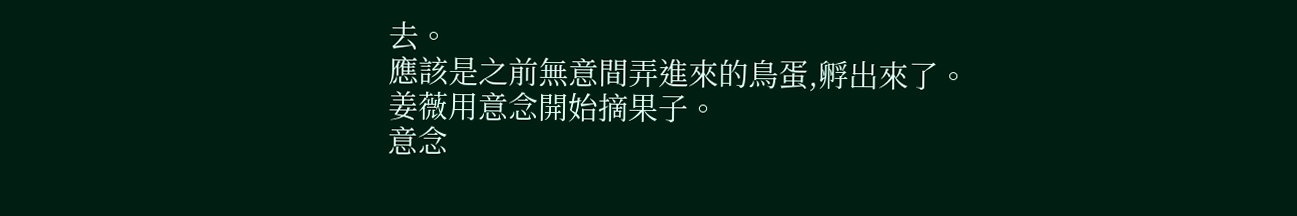去。
應該是之前無意間弄進來的鳥蛋,孵出來了。
姜薇用意念開始摘果子。
意念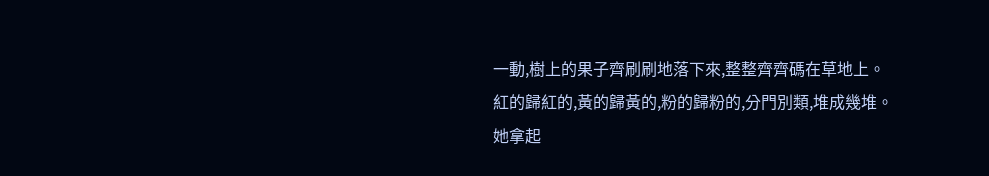一動,樹上的果子齊刷刷地落下來,整整齊齊碼在草地上。
紅的歸紅的,黃的歸黃的,粉的歸粉的,分門別類,堆成幾堆。
她拿起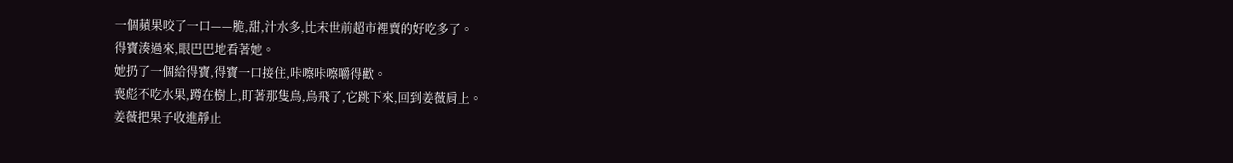一個蘋果咬了一口——脆,甜,汁水多,比末世前超市裡賣的好吃多了。
得寶湊過來,眼巴巴地看著她。
她扔了一個給得寶,得寶一口接住,咔嚓咔嚓嚼得歡。
喪彪不吃水果,蹲在樹上,盯著那隻鳥,鳥飛了,它跳下來,回到姜薇肩上。
姜薇把果子收進靜止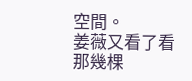空間。
姜薇又看了看那幾棵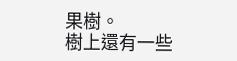果樹。
樹上還有一些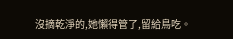沒摘乾淨的,她懶得管了,留給鳥吃。